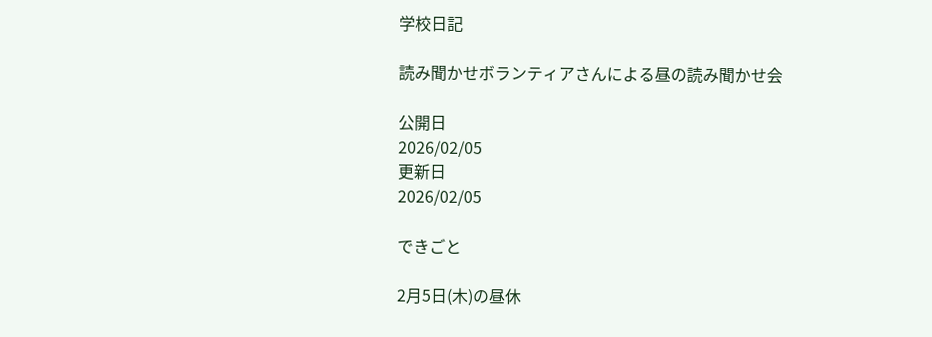学校日記

読み聞かせボランティアさんによる昼の読み聞かせ会

公開日
2026/02/05
更新日
2026/02/05

できごと

2月5日(木)の昼休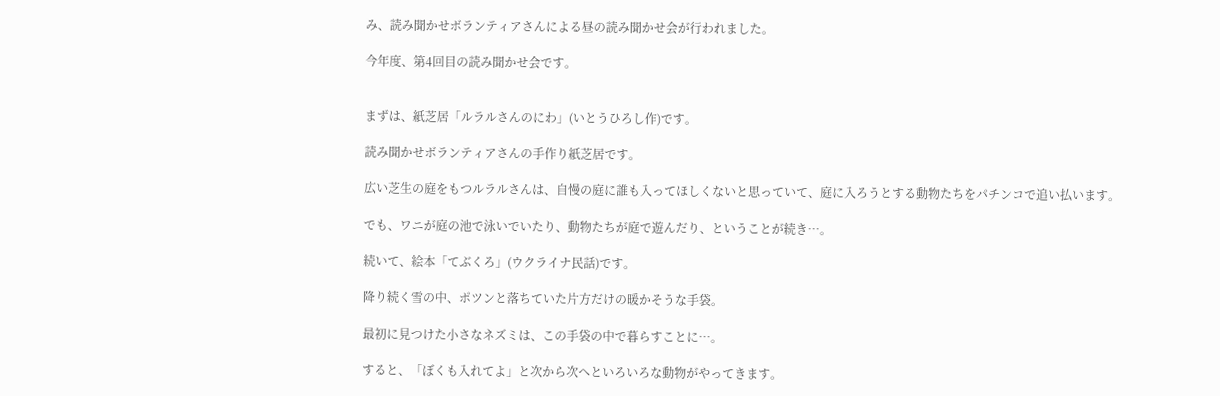み、読み聞かせボランティアさんによる昼の読み聞かせ会が行われました。

今年度、第4回目の読み聞かせ会です。


まずは、紙芝居「ルラルさんのにわ」(いとうひろし作)です。

読み聞かせボランティアさんの手作り紙芝居です。

広い芝生の庭をもつルラルさんは、自慢の庭に誰も入ってほしくないと思っていて、庭に入ろうとする動物たちをパチンコで追い払います。

でも、ワニが庭の池で泳いでいたり、動物たちが庭で遊んだり、ということが続き…。

続いて、絵本「てぶくろ」(ウクライナ民話)です。

降り続く雪の中、ポツンと落ちていた片方だけの暖かそうな手袋。

最初に見つけた小さなネズミは、この手袋の中で暮らすことに…。

すると、「ぼくも入れてよ」と次から次へといろいろな動物がやってきます。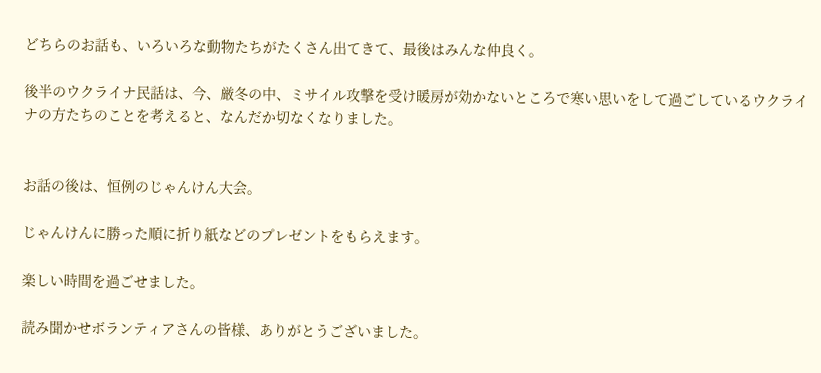どちらのお話も、いろいろな動物たちがたくさん出てきて、最後はみんな仲良く。

後半のウクライナ民話は、今、厳冬の中、ミサイル攻撃を受け暖房が効かないところで寒い思いをして過ごしているウクライナの方たちのことを考えると、なんだか切なくなりました。


お話の後は、恒例のじゃんけん大会。

じゃんけんに勝った順に折り紙などのプレゼントをもらえます。

楽しい時間を過ごせました。

読み聞かせボランティアさんの皆様、ありがとうございました。